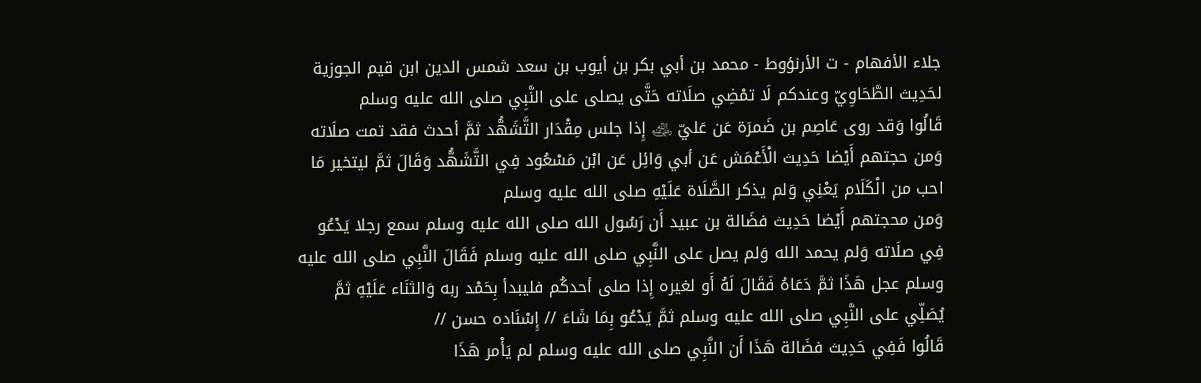جلاء الأفهام - ت الأرنؤوط - محمد بن أبي بكر بن أيوب بن سعد شمس الدين ابن قيم الجوزية
لحَدِيث الطَّحَاوِيّ وعندكم لَا تمْضِي صلَاته حَتَّى يصلى على النَّبِي صلى الله عليه وسلم
قَالُوا وَقد روى عَاصِم بن ضَمرَة عَن عَليّ ﵁ إِذا جلس مِقْدَار التَّشَهُّد ثمَّ أحدث فقد تمت صلَاته
وَمن حجتهم أَيْضا حَدِيث الْأَعْمَش عَن أبي وَائِل عَن ابْن مَسْعُود فِي التَّشَهُّد وَقَالَ ثمَّ ليتخير مَا احب من الْكَلَام يَعْنِي وَلم يذكر الصَّلَاة عَلَيْهِ صلى الله عليه وسلم
وَمن محجتهم أَيْضا حَدِيث فضَالة بن عبيد أَن رَسُول الله صلى الله عليه وسلم سمع رجلا يَدْعُو فِي صلَاته وَلم يحمد الله وَلم يصل على النَّبِي صلى الله عليه وسلم فَقَالَ النَّبِي صلى الله عليه وسلم عجل هَذَا ثمَّ دَعَاهُ فَقَالَ لَهُ أَو لغيره إِذا صلى أحدكُم فليبدأ بِحَمْد ربه وَالثنَاء عَلَيْهِ ثمَّ يُصَلِّي على النَّبِي صلى الله عليه وسلم ثمَّ يَدْعُو بِمَا شَاءَ // إِسْنَاده حسن //
قَالُوا فَفِي حَدِيث فضَالة هَذَا أَن النَّبِي صلى الله عليه وسلم لم يَأْمر هَذَا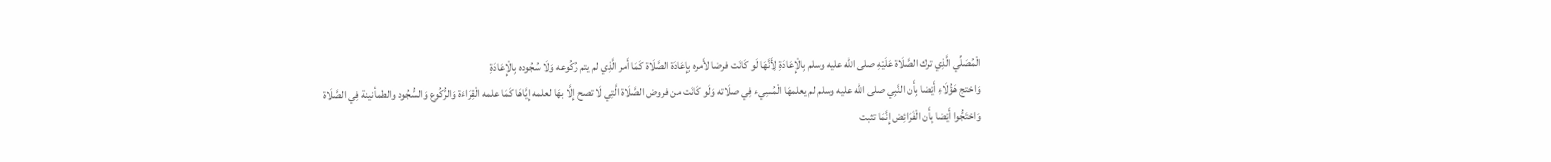الْمُصَلِّي الَّذِي ترك الصَّلَاة عَلَيْهِ صلى الله عليه وسلم بِالْإِعَادَةِ لِأَنَّهَا لَو كَانَت فرضا لأَمره بِإِعَادَة الصَّلَاة كَمَا أَمر الَّذِي لم يتم رُكُوعه وَلَا سُجُوده بِالْإِعَادَةِ
وَاحْتج هَؤُلَاءِ أَيْضا بِأَن النَّبِي صلى الله عليه وسلم لم يعلمهَا الْمُسِيء فِي صلَاته وَلَو كَانَت من فروض الصَّلَاة الَّتِي لَا تصح إِلَّا بهَا لعلمه إِيَّاهَا كَمَا علمه الْقِرَاءَة وَالرُّكُوع وَالسُّجُود والطمأنينة فِي الصَّلَاة
وَاحْتَجُّوا أَيْضا بِأَن الْفَرَائِض إِنَّمَا تثبت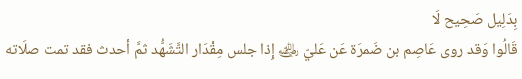بِدَلِيل صَحِيح لَا
قَالُوا وَقد روى عَاصِم بن ضَمرَة عَن عَليّ ﵁ إِذا جلس مِقْدَار التَّشَهُّد ثمَّ أحدث فقد تمت صلَاته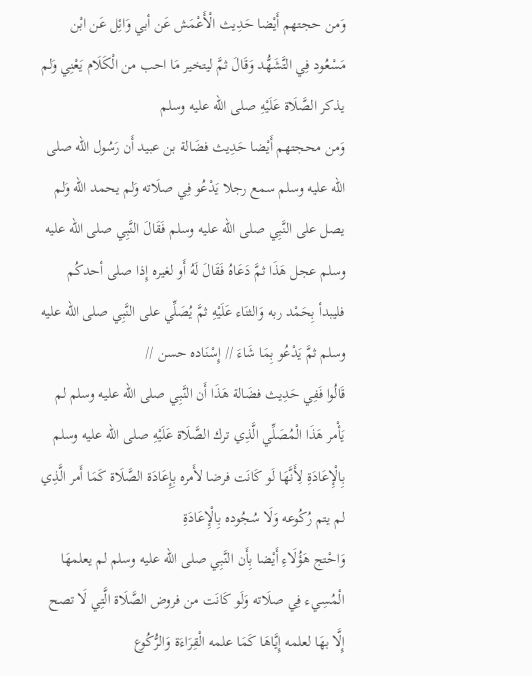وَمن حجتهم أَيْضا حَدِيث الْأَعْمَش عَن أبي وَائِل عَن ابْن مَسْعُود فِي التَّشَهُّد وَقَالَ ثمَّ ليتخير مَا احب من الْكَلَام يَعْنِي وَلم يذكر الصَّلَاة عَلَيْهِ صلى الله عليه وسلم
وَمن محجتهم أَيْضا حَدِيث فضَالة بن عبيد أَن رَسُول الله صلى الله عليه وسلم سمع رجلا يَدْعُو فِي صلَاته وَلم يحمد الله وَلم يصل على النَّبِي صلى الله عليه وسلم فَقَالَ النَّبِي صلى الله عليه وسلم عجل هَذَا ثمَّ دَعَاهُ فَقَالَ لَهُ أَو لغيره إِذا صلى أحدكُم فليبدأ بِحَمْد ربه وَالثنَاء عَلَيْهِ ثمَّ يُصَلِّي على النَّبِي صلى الله عليه وسلم ثمَّ يَدْعُو بِمَا شَاءَ // إِسْنَاده حسن //
قَالُوا فَفِي حَدِيث فضَالة هَذَا أَن النَّبِي صلى الله عليه وسلم لم يَأْمر هَذَا الْمُصَلِّي الَّذِي ترك الصَّلَاة عَلَيْهِ صلى الله عليه وسلم بِالْإِعَادَةِ لِأَنَّهَا لَو كَانَت فرضا لأَمره بِإِعَادَة الصَّلَاة كَمَا أَمر الَّذِي لم يتم رُكُوعه وَلَا سُجُوده بِالْإِعَادَةِ
وَاحْتج هَؤُلَاءِ أَيْضا بِأَن النَّبِي صلى الله عليه وسلم لم يعلمهَا الْمُسِيء فِي صلَاته وَلَو كَانَت من فروض الصَّلَاة الَّتِي لَا تصح إِلَّا بهَا لعلمه إِيَّاهَا كَمَا علمه الْقِرَاءَة وَالرُّكُوع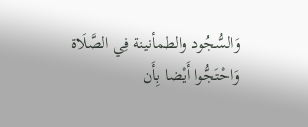وَالسُّجُود والطمأنينة فِي الصَّلَاة
وَاحْتَجُّوا أَيْضا بِأَن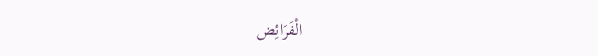الْفَرَائِض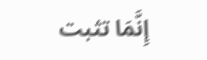إِنَّمَا تثبت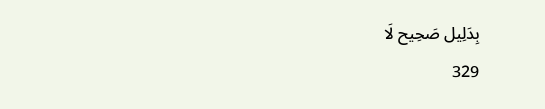بِدَلِيل صَحِيح لَا
329